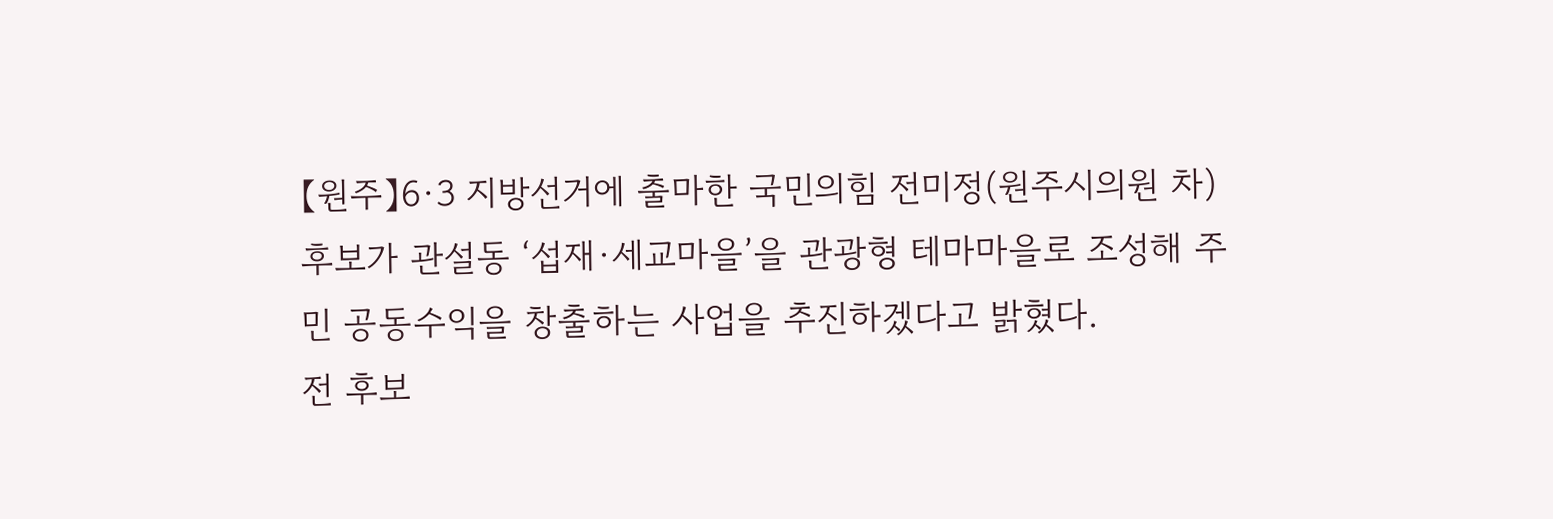【원주】6·3 지방선거에 출마한 국민의힘 전미정(원주시의원 차) 후보가 관설동 ‘섭재·세교마을’을 관광형 테마마을로 조성해 주민 공동수익을 창출하는 사업을 추진하겠다고 밝혔다.
전 후보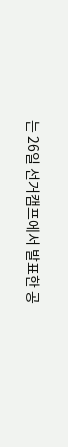는 26일 선거캠프에서 발표한 공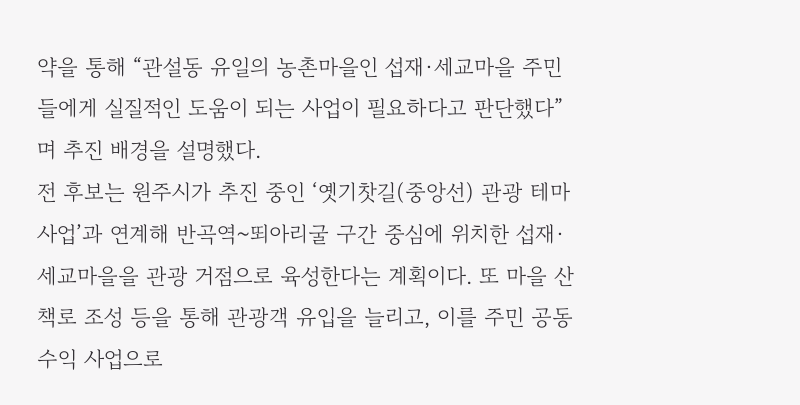약을 통해 “관설동 유일의 농촌마을인 섭재·세교마을 주민들에게 실질적인 도움이 되는 사업이 필요하다고 판단했다”며 추진 배경을 설명했다.
전 후보는 원주시가 추진 중인 ‘옛기찻길(중앙선) 관광 테마 사업’과 연계해 반곡역~뙤아리굴 구간 중심에 위치한 섭재·세교마을을 관광 거점으로 육성한다는 계획이다. 또 마을 산책로 조성 등을 통해 관광객 유입을 늘리고, 이를 주민 공동수익 사업으로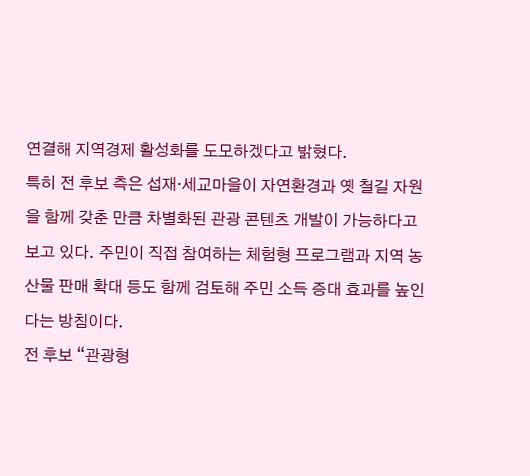연결해 지역경제 활성화를 도모하겠다고 밝혔다.
특히 전 후보 측은 섭재·세교마을이 자연환경과 옛 철길 자원을 함께 갖춘 만큼 차별화된 관광 콘텐츠 개발이 가능하다고 보고 있다. 주민이 직접 참여하는 체험형 프로그램과 지역 농산물 판매 확대 등도 함께 검토해 주민 소득 증대 효과를 높인다는 방침이다.
전 후보 “관광형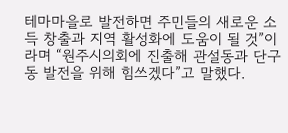테마마을로 발전하면 주민들의 새로운 소득 창출과 지역 활성화에 도움이 될 것”이라며 “원주시의회에 진출해 관설동과 단구동 발전을 위해 힘쓰겠다”고 말했다.